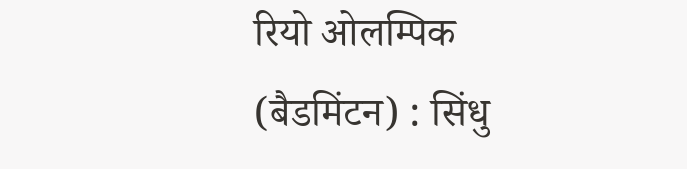रियो ओलम्पिक (बैडमिंटन) : सिंधु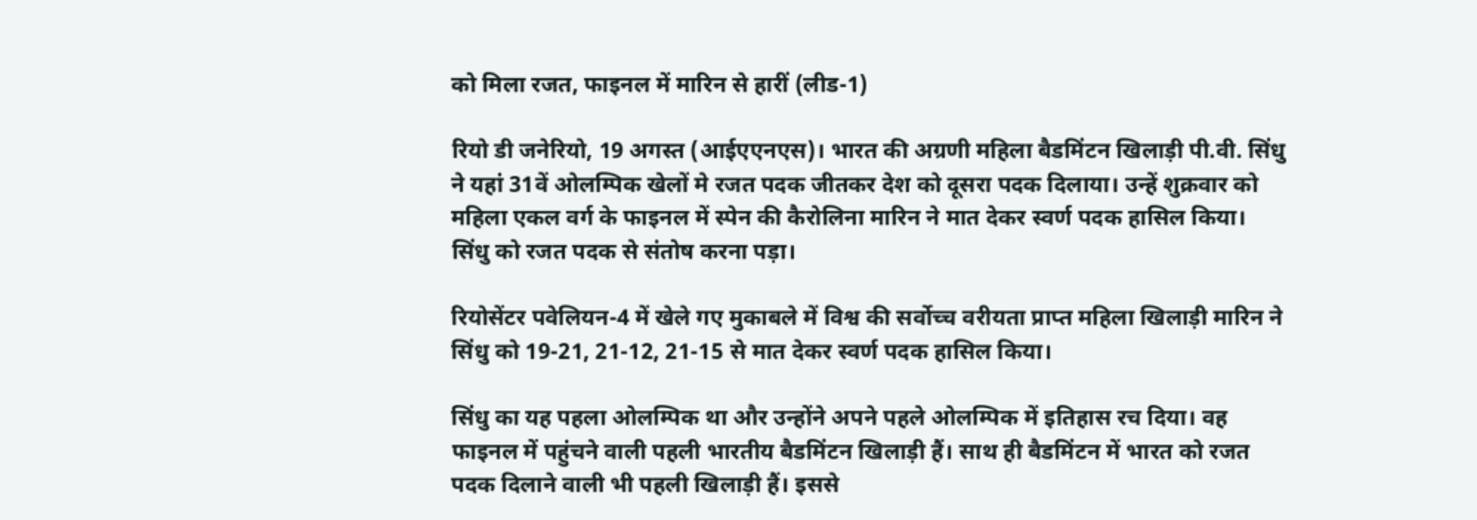को मिला रजत, फाइनल में मारिन से हारीं (लीड-1)

रियो डी जनेरियो, 19 अगस्त (आईएएनएस)। भारत की अग्रणी महिला बैडमिंटन खिलाड़ी पी.वी. सिंधु ने यहां 31वें ओलम्पिक खेलों मे रजत पदक जीतकर देश को दूसरा पदक दिलाया। उन्हें शुक्रवार को महिला एकल वर्ग के फाइनल में स्पेन की कैरोलिना मारिन ने मात देकर स्वर्ण पदक हासिल किया। सिंधु को रजत पदक से संतोष करना पड़ा।

रियोसेंटर पवेलियन-4 में खेले गए मुकाबले में विश्व की सर्वोच्च वरीयता प्राप्त महिला खिलाड़ी मारिन ने सिंधु को 19-21, 21-12, 21-15 से मात देकर स्वर्ण पदक हासिल किया।

सिंधु का यह पहला ओलम्पिक था और उन्होंने अपने पहले ओलम्पिक में इतिहास रच दिया। वह फाइनल में पहुंचने वाली पहली भारतीय बैडमिंटन खिलाड़ी हैं। साथ ही बैडमिंटन में भारत को रजत पदक दिलाने वाली भी पहली खिलाड़ी हैं। इससे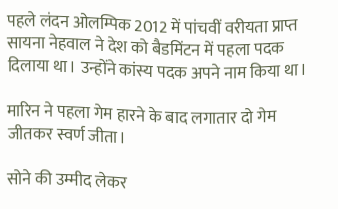पहले लंदन ओलम्पिक 2012 में पांचवीं वरीयता प्राप्त सायना नेहवाल ने देश को बैडमिंटन में पहला पदक दिलाया था। उन्होंने कांस्य पदक अपने नाम किया था।

मारिन ने पहला गेम हारने के बाद लगातार दो गेम जीतकर स्वर्ण जीता।

सोने की उम्मीद लेकर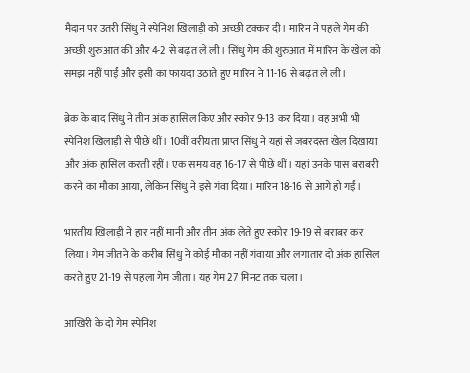मैदान पर उतरी सिंधु ने स्पेनिश खिलाड़ी को अच्छी टक्कर दी। मारिन ने पहले गेम की अच्छी शुरुआत की और 4-2 से बढ़त ले ली। सिंधु गेम की शुरुआत में मारिन के खेल को समझ नहीं पाईं और इसी का फायदा उठाते हुए मारिन ने 11-16 से बढ़त ले ली।

ब्रेक के बाद सिंधु ने तीन अंक हासिल किए और स्कोर 9-13 कर दिया। वह अभी भी स्पेनिश खिलाड़ी से पीछे थीं। 10वीं वरीयता प्राप्त सिंधु ने यहां से जबरदस्त खेल दिखाया और अंक हासिल करती रहीं। एक समय वह 16-17 से पीछे थीं। यहां उनके पास बराबरी करने का मौका आया, लेकिन सिंधु ने इसे गंवा दिया। मारिन 18-16 से आगे हो गईं।

भारतीय खिलाड़ी ने हार नहीं मानी और तीन अंक लेते हुए स्कोर 19-19 से बराबर कर लिया। गेम जीतने के करीब सिंधु ने कोई मौका नहीं गंवाया और लगातार दो अंक हासिल करते हुए 21-19 से पहला गेम जीता। यह गेम 27 मिनट तक चला।

आखिरी के दो गेम स्पेनिश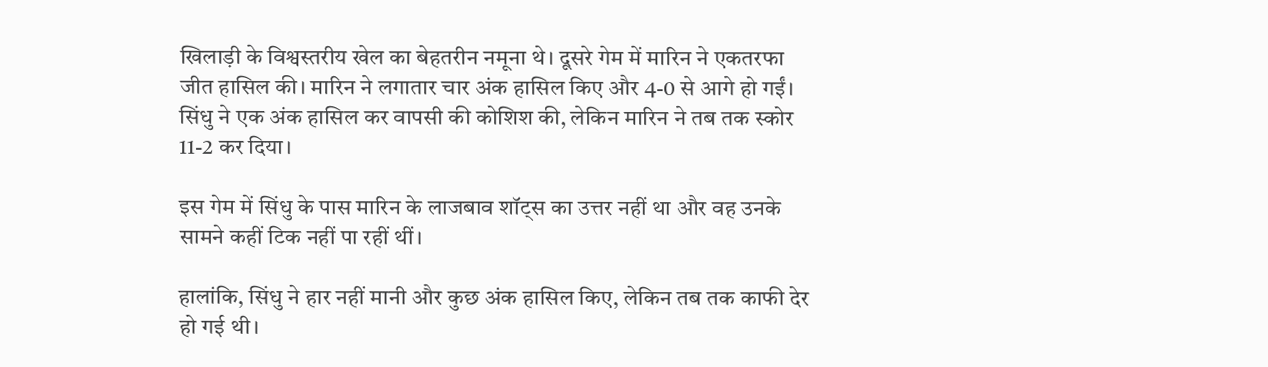खिलाड़ी के विश्वस्तरीय खेल का बेहतरीन नमूना थे। दूसरे गेम में मारिन ने एकतरफा जीत हासिल की। मारिन ने लगातार चार अंक हासिल किए और 4-0 से आगे हो गईं। सिंधु ने एक अंक हासिल कर वापसी की कोशिश की, लेकिन मारिन ने तब तक स्कोर 11-2 कर दिया।

इस गेम में सिंधु के पास मारिन के लाजबाव शॉट्स का उत्तर नहीं था और वह उनके सामने कहीं टिक नहीं पा रहीं थीं।

हालांकि, सिंधु ने हार नहीं मानी और कुछ अंक हासिल किए, लेकिन तब तक काफी देर हो गई थी।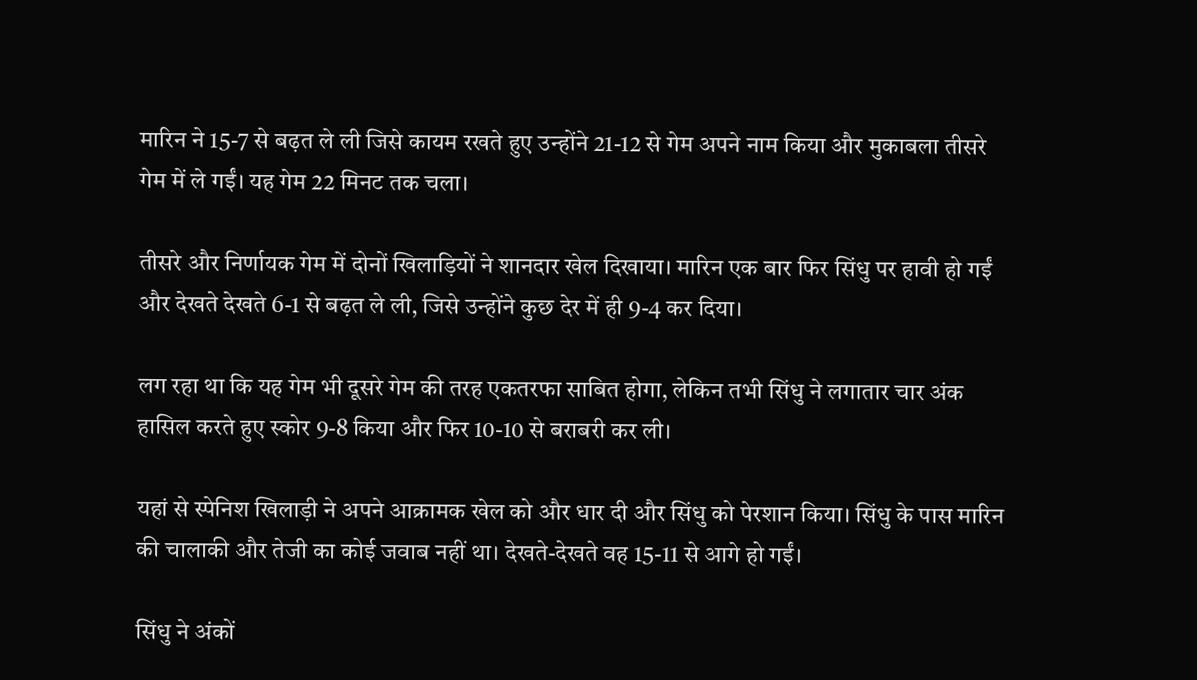मारिन ने 15-7 से बढ़त ले ली जिसे कायम रखते हुए उन्होंने 21-12 से गेम अपने नाम किया और मुकाबला तीसरे गेम में ले गईं। यह गेम 22 मिनट तक चला।

तीसरे और निर्णायक गेम में दोनों खिलाड़ियों ने शानदार खेल दिखाया। मारिन एक बार फिर सिंधु पर हावी हो गईं और देखते देखते 6-1 से बढ़त ले ली, जिसे उन्होंने कुछ देर में ही 9-4 कर दिया।

लग रहा था कि यह गेम भी दूसरे गेम की तरह एकतरफा साबित होगा, लेकिन तभी सिंधु ने लगातार चार अंक हासिल करते हुए स्कोर 9-8 किया और फिर 10-10 से बराबरी कर ली।

यहां से स्पेनिश खिलाड़ी ने अपने आक्रामक खेल को और धार दी और सिंधु को पेरशान किया। सिंधु के पास मारिन की चालाकी और तेजी का कोई जवाब नहीं था। देखते-देखते वह 15-11 से आगे हो गईं।

सिंधु ने अंकों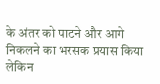के अंतर को पाटने और आगे निकलने का भरसक प्रयास किया लेकिन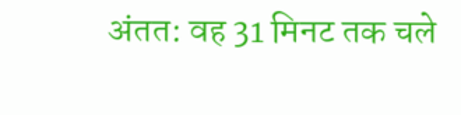अंतत: वह 31 मिनट तक चले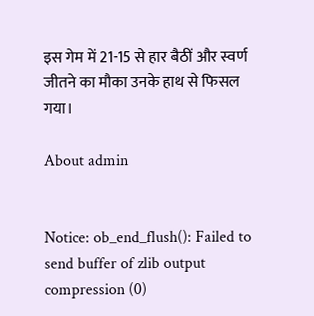इस गेम में 21-15 से हार बैठीं और स्वर्ण जीतने का मौका उनके हाथ से फिसल गया।

About admin


Notice: ob_end_flush(): Failed to send buffer of zlib output compression (0)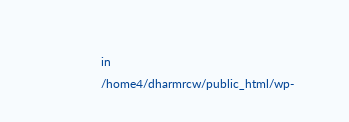in /home4/dharmrcw/public_html/wp-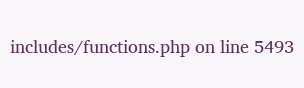includes/functions.php on line 5493